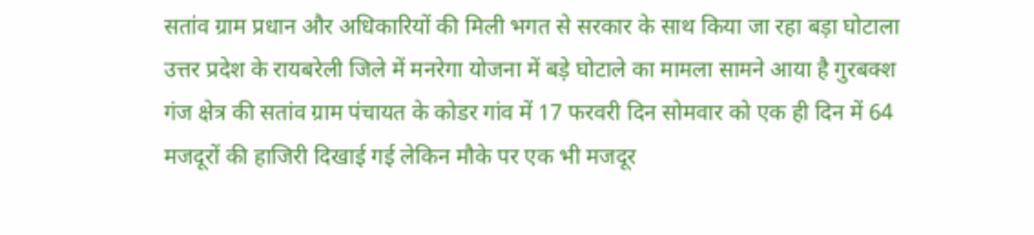सतांव ग्राम प्रधान और अधिकारियों की मिली भगत से सरकार के साथ किया जा रहा बड़ा घोटाला
उत्तर प्रदेश के रायबरेली जिले में मनरेगा योजना में बड़े घोटाले का मामला सामने आया है गुरबक्श गंज क्षेत्र की सतांव ग्राम पंचायत के कोडर गांव में 17 फरवरी दिन सोमवार को एक ही दिन में 64 मजदूरों की हाजिरी दिखाई गई लेकिन मौके पर एक भी मजदूर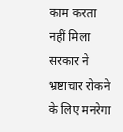काम करता नहीं मिला सरकार ने भ्रष्टाचार रोकने के लिए मनरेगा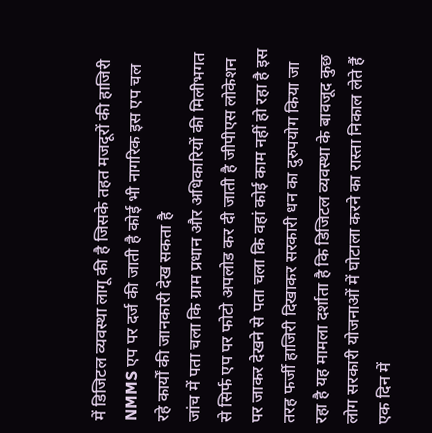में डिजिटल व्यवस्था लागू की है जिसके तहत मजदूरों की हाजिरी NMMS एप पर दर्ज की जाती है कोई भी नागरिक इस एप चल रहे कार्यों की जानकारी देख सकता है
जांच में पता चला कि ग्राम प्रधान और अधिकारियों की मिलीभगत से सिर्फ एप पर फोटो अपलोड कर दी जाती है जीपीएस लोकेशन पर जाकर देखने से पता चला कि वहां कोई काम नहीं हो रहा है इस तरह फर्जी हाजिरी दिखाकर सरकारी धन का दुरुपयोग किया जा रहा है यह मामला दर्शाता है कि डिजिटल व्यवस्था के बावजूद कुछ लोग सरकारी योजनाओं में घोटाला करने का रास्ता निकाल लेते हैं एक दिन में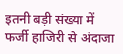इतनी बड़ी संख्या में फर्जी हाजिरी से अंदाजा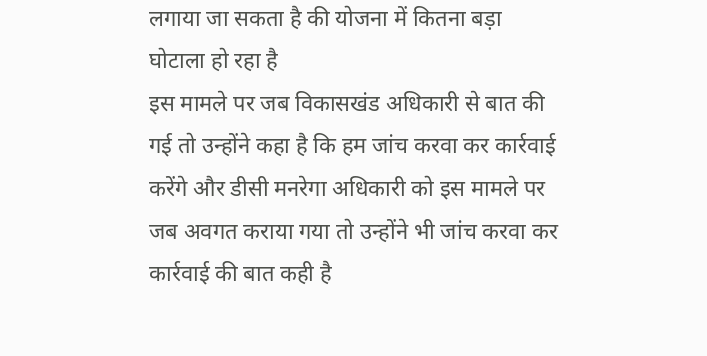लगाया जा सकता है की योजना में कितना बड़ा घोटाला हो रहा है
इस मामले पर जब विकासखंड अधिकारी से बात की गई तो उन्होंने कहा है कि हम जांच करवा कर कार्रवाई करेंगे और डीसी मनरेगा अधिकारी को इस मामले पर जब अवगत कराया गया तो उन्होंने भी जांच करवा कर कार्रवाई की बात कही है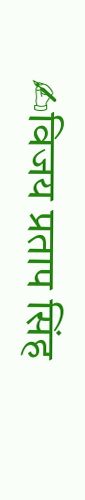✍विजय प्रताप सिंह